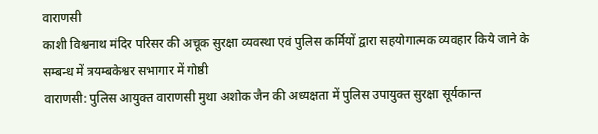वाराणसी
काशी विश्वनाथ मंदिर परिसर की अचूक सुरक्षा व्यवस्था एवं पुलिस कर्मियों द्वारा सहयोगात्मक व्यवहार किये जाने के सम्बन्ध में त्रयम्बकेश्वर सभागार में गोष्ठी
वाराणसी: पुलिस आयुक्त वाराणसी मुथा अशोक जैन की अध्यक्षता में पुलिस उपायुक्त सुरक्षा सूर्यकान्त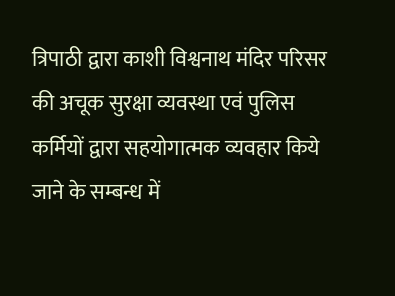त्रिपाठी द्वारा काशी विश्वनाथ मंदिर परिसर की अचूक सुरक्षा व्यवस्था एवं पुलिस कर्मियों द्वारा सहयोगात्मक व्यवहार किये जाने के सम्बन्ध में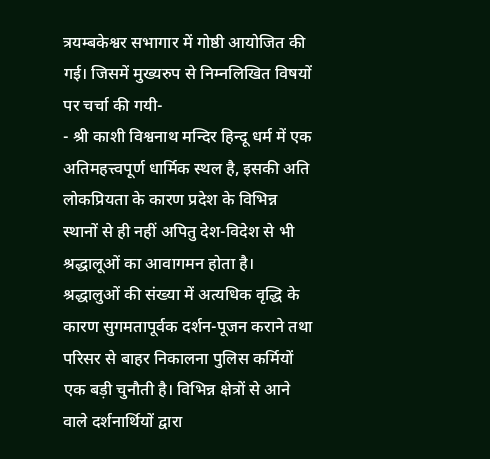त्रयम्बकेश्वर सभागार में गोष्ठी आयोजित की गई। जिसमें मुख्यरुप से निम्नलिखित विषयों पर चर्चा की गयी-
- श्री काशी विश्वनाथ मन्दिर हिन्दू धर्म में एक अतिमहत्त्वपूर्ण धार्मिक स्थल है, इसकी अति लोकप्रियता के कारण प्रदेश के विभिन्न स्थानों से ही नहीं अपितु देश-विदेश से भी श्रद्धालूओं का आवागमन होता है। श्रद्धालुओं की संख्या में अत्यधिक वृद्धि के कारण सुगमतापूर्वक दर्शन-पूजन कराने तथा परिसर से बाहर निकालना पुलिस कर्मियों एक बड़ी चुनौती है। विभिन्न क्षेत्रों से आने वाले दर्शनार्थियों द्वारा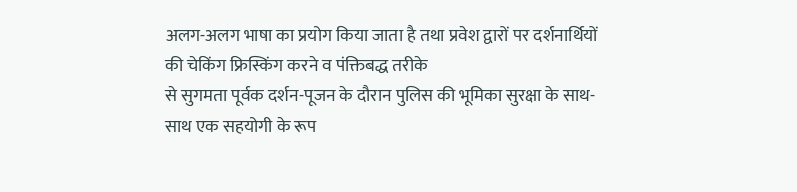अलग-अलग भाषा का प्रयोग किया जाता है तथा प्रवेश द्वारों पर दर्शनार्थियों की चेकिंग फ्रिस्किंग करने व पंक्तिबद्ध तरीके
से सुगमता पूर्वक दर्शन-पूजन के दौरान पुलिस की भूमिका सुरक्षा के साथ-साथ एक सहयोगी के रूप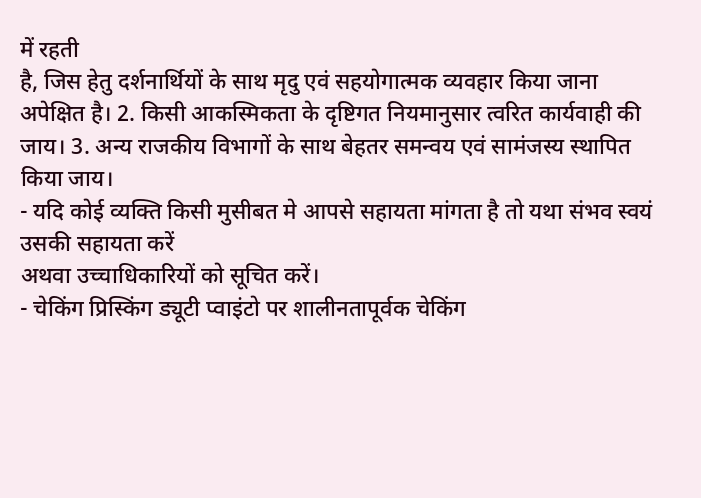में रहती
है, जिस हेतु दर्शनार्थियों के साथ मृदु एवं सहयोगात्मक व्यवहार किया जाना अपेक्षित है। 2. किसी आकस्मिकता के दृष्टिगत नियमानुसार त्वरित कार्यवाही की जाय। 3. अन्य राजकीय विभागों के साथ बेहतर समन्वय एवं सामंजस्य स्थापित किया जाय।
- यदि कोई व्यक्ति किसी मुसीबत मे आपसे सहायता मांगता है तो यथा संभव स्वयं उसकी सहायता करें
अथवा उच्चाधिकारियों को सूचित करें।
- चेकिंग प्रिस्किंग ड्यूटी प्वाइंटो पर शालीनतापूर्वक चेकिंग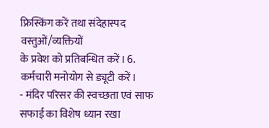फ्रिस्किंग करें तथा संदेहास्पद वस्तुओं/व्यक्तियों
के प्रवेश को प्रतिबन्धित करें। 6. कर्मचारी मनोयोग से ड्यूटी करें।
- मंदिर परिसर की स्वच्छता एवं साफ सफाई का विशेष ध्यान रखा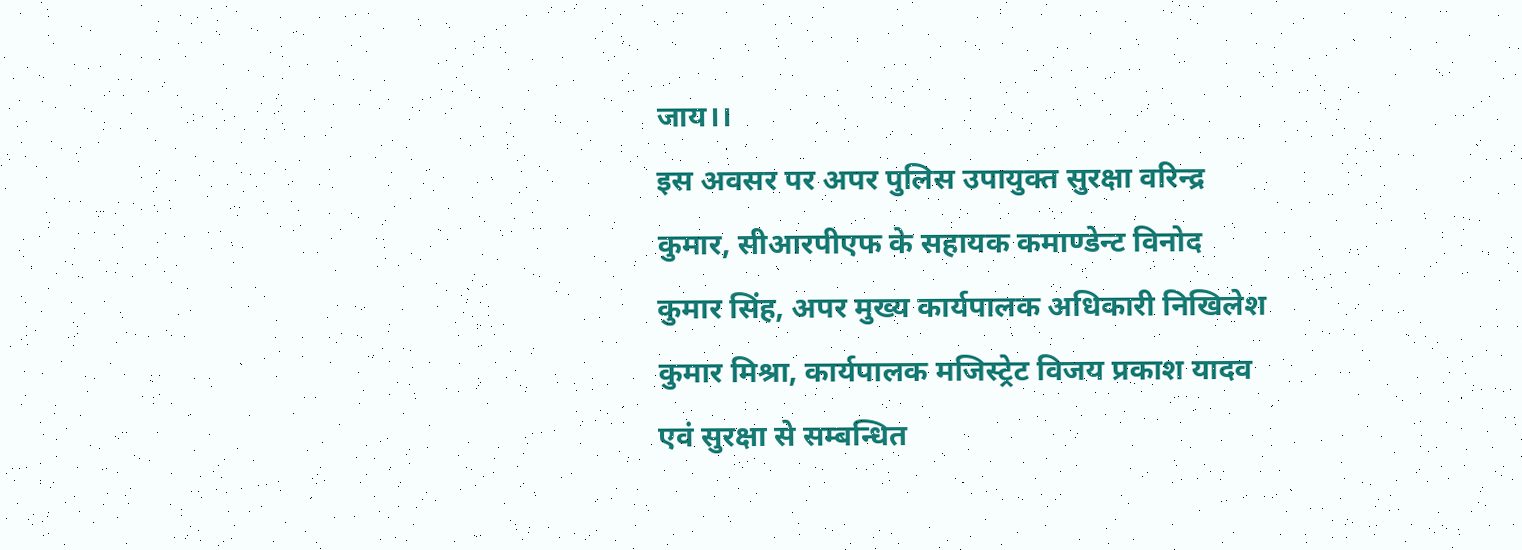जाय।।
इस अवसर पर अपर पुलिस उपायुक्त सुरक्षा वरिन्द्र कुमार, सीआरपीएफ के सहायक कमाण्डेन्ट विनोद कुमार सिंह, अपर मुख्य कार्यपालक अधिकारी निखिलेश कुमार मिश्रा, कार्यपालक मजिस्ट्रेट विजय प्रकाश यादव एवं सुरक्षा से सम्बन्धित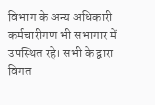विभाग के अन्य अधिकारी कर्मचारीगण भी सभागार में उपस्थित रहे। सभी के द्वारा विगत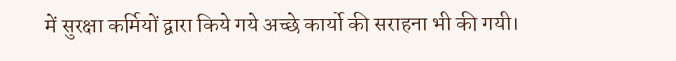में सुरक्षा कर्मियों द्वारा किये गये अच्छे कार्यो की सराहना भी की गयी।